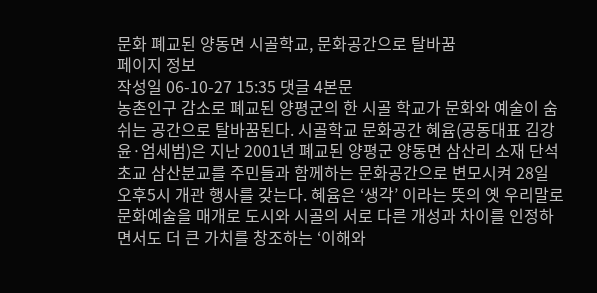문화 폐교된 양동면 시골학교, 문화공간으로 탈바꿈
페이지 정보
작성일 06-10-27 15:35 댓글 4본문
농촌인구 감소로 폐교된 양평군의 한 시골 학교가 문화와 예술이 숨쉬는 공간으로 탈바꿈된다. 시골학교 문화공간 혜윰(공동대표 김강윤·엄세범)은 지난 2001년 폐교된 양평군 양동면 삼산리 소재 단석초교 삼산분교를 주민들과 함께하는 문화공간으로 변모시켜 28일 오후5시 개관 행사를 갖는다. 혜윰은 ‘생각’ 이라는 뜻의 옛 우리말로 문화예술을 매개로 도시와 시골의 서로 다른 개성과 차이를 인정하면서도 더 큰 가치를 창조하는 ‘이해와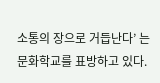소통의 장으로 거듭난다’ 는 문화학교를 표방하고 있다.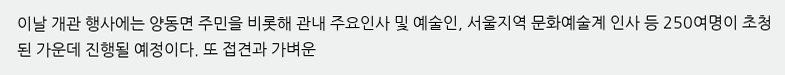이날 개관 행사에는 양동면 주민을 비롯해 관내 주요인사 및 예술인, 서울지역 문화예술계 인사 등 250여명이 초청된 가운데 진행될 예정이다. 또 접견과 가벼운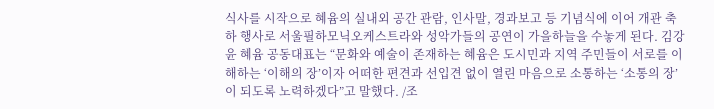식사를 시작으로 혜윰의 실내외 공간 관람, 인사말, 경과보고 등 기념식에 이어 개관 축하 행사로 서울필하모닉오케스트라와 성악가들의 공연이 가을하늘을 수놓게 된다. 김강윤 혜윰 공동대표는 “문화와 예술이 존재하는 혜윰은 도시민과 지역 주민들이 서로를 이해하는 ‘이해의 장’이자 어떠한 편견과 선입견 없이 열린 마음으로 소통하는 ‘소통의 장’이 되도록 노력하겠다”고 말했다. /조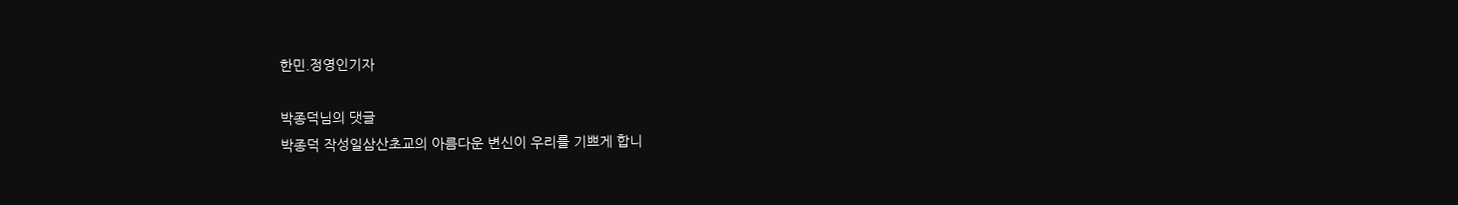한민.정영인기자

박종덕님의 댓글
박종덕 작성일삼산초교의 아름다운 변신이 우리를 기쁘게 합니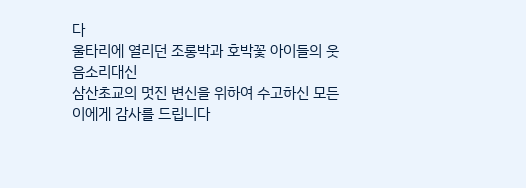다
울타리에 열리던 조롱박과 호박꽃 아이들의 웃음소리대신
삼산초교의 멋진 변신을 위하여 수고하신 모든이에게 감사를 드립니다